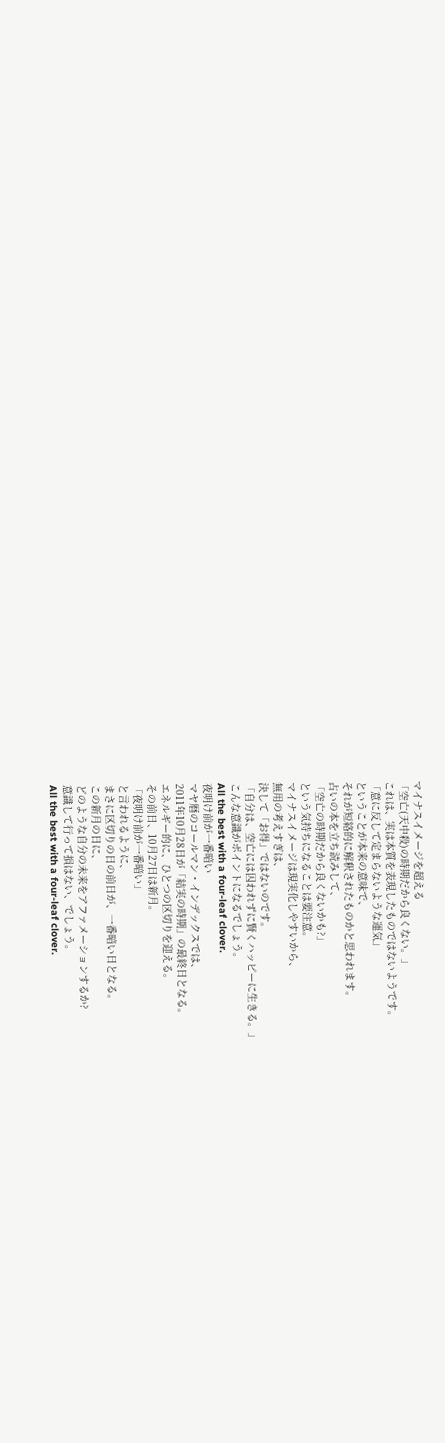マイナスイメージを超える
「空亡(天中殺)の時期だから良くない。」
これは、実は本質を表現したものではないようです。
「意に反して定まらないような運気」
ということが本来の意味で、
それが短絡的に解釈されたものかと思われます。
占いの本を立ち読みして、
「空亡の時期だから良くないかも?」
という気持ちになることは要注意。
マイナスイメージは現実化しやすいから、
無用の考えすぎは、
決して「お得」ではないのです。
「自分は、空亡には囚われずに賢くハッピーに生きる。」
こんな意識がポイントになるでしょう。
All the best with a four-leaf clover.
夜明け前が一番暗い
マヤ暦のコールマン・インデックスでは、
2011年10月28日が「結実の時期」の最終日となる。
エネルギー的に、ひとつの区切りを迎える。
その前日、10月27日は新月。
「夜明け前が一番暗い」
と言われるように、
まさに区切りの日の前日が、一番暗い日となる。
この新月の日に、
どのような自分の未来をアファメーションするか?
意識して行って損はない、でしょう。
All the best with a four-leaf clover.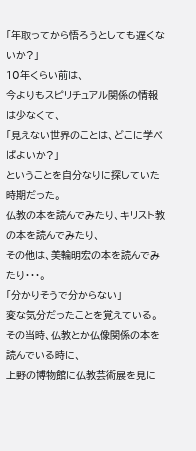「年取ってから悟ろうとしても遅くないか?」
10年くらい前は、
今よりもスピリチュアル関係の情報は少なくて、
「見えない世界のことは、どこに学べばよいか?」
ということを自分なりに探していた時期だった。
仏教の本を読んでみたり、キリスト教の本を読んでみたり、
その他は、美輪明宏の本を読んでみたり・・・。
「分かりそうで分からない」
変な気分だったことを覚えている。
その当時、仏教とか仏像関係の本を読んでいる時に、
上野の博物館に仏教芸術展を見に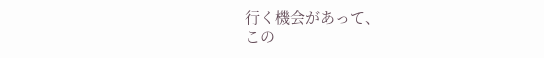行く機会があって、
この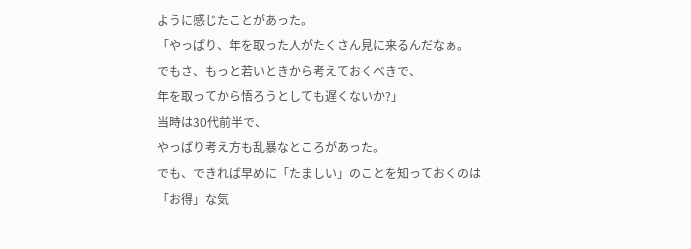ように感じたことがあった。
「やっぱり、年を取った人がたくさん見に来るんだなぁ。
でもさ、もっと若いときから考えておくべきで、
年を取ってから悟ろうとしても遅くないか?」
当時は30代前半で、
やっぱり考え方も乱暴なところがあった。
でも、できれば早めに「たましい」のことを知っておくのは
「お得」な気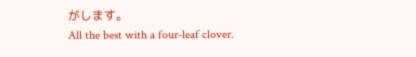がします。
All the best with a four-leaf clover.